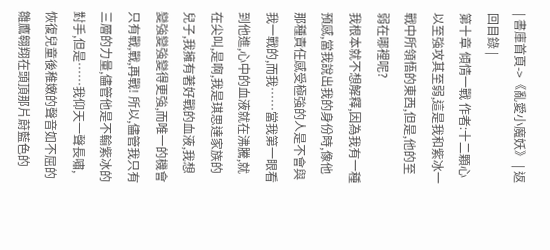| 書庫首頁->《亂愛小魔妖》 | 返回目錄 |
第十章 傾情一戰 作者:十二顆心 以至強攻其至弱,這是我和紫冰一戰中所領悟的東西,但是,他的至弱在哪裡呢?
我根本就不想解釋,因為我有一種預感,當我說出我的身份時,像他那種責任感受極強的人是不會與我一戰的,而我……當我第一眼看到他進,心中的血液就在沸騰,就在尖叫,是啊,我是琪思達家族的兒子,我擁有著好戰的血液,我想變強變強變得更強,而唯一的機會只有戰,戰,再戰! 所以,儘管我只有三層的力量,儘管他是不輸紫冰的對手,但是……我仰天一聲長嘯,恢復兒童後稚嫩的聲音如不屈的雛鷹翱翔在頭頂那片蔚藍色的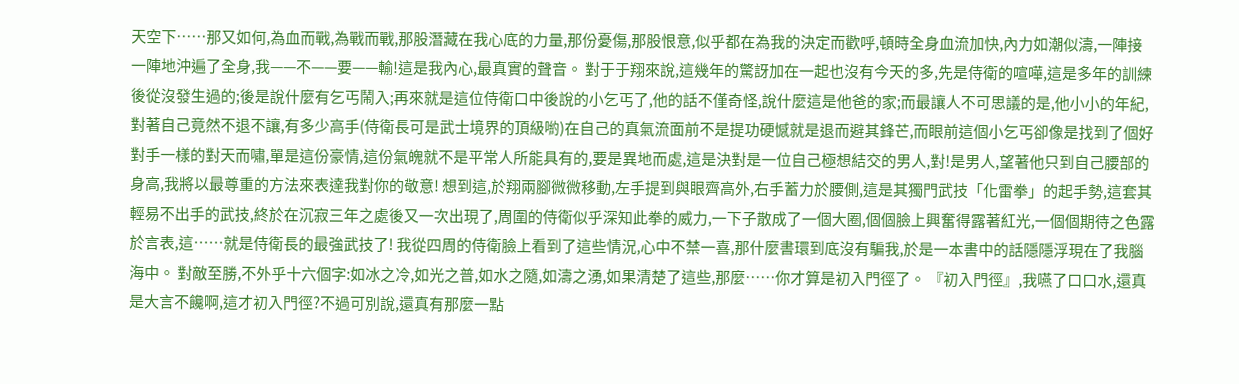天空下……那又如何,為血而戰,為戰而戰,那股潛藏在我心底的力量,那份憂傷,那股恨意,似乎都在為我的決定而歡呼,頓時全身血流加快,內力如潮似濤,一陣接一陣地沖遍了全身,我——不——要——輸!這是我內心,最真實的聲音。 對于于翔來說,這幾年的驚訝加在一起也沒有今天的多,先是侍衛的喧嘩,這是多年的訓練後從沒發生過的;後是說什麼有乞丐鬧入;再來就是這位侍衛口中後說的小乞丐了,他的話不僅奇怪,說什麼這是他爸的家;而最讓人不可思議的是,他小小的年紀,對著自己竟然不退不讓,有多少高手(侍衛長可是武士境界的頂級喲)在自己的真氣流面前不是提功硬憾就是退而避其鋒芒,而眼前這個小乞丐卻像是找到了個好對手一樣的對天而嘯,單是這份豪情,這份氣魄就不是平常人所能具有的,要是異地而處,這是決對是一位自己極想結交的男人,對!是男人,望著他只到自己腰部的身高,我將以最尊重的方法來表達我對你的敬意! 想到這,於翔兩腳微微移動,左手提到與眼齊高外,右手蓄力於腰側,這是其獨門武技「化雷拳」的起手勢,這套其輕易不出手的武技,終於在沉寂三年之處後又一次出現了,周圍的侍衛似乎深知此拳的威力,一下子散成了一個大圈,個個臉上興奮得露著紅光,一個個期待之色露於言表,這……就是侍衛長的最強武技了! 我從四周的侍衛臉上看到了這些情況,心中不禁一喜,那什麼書環到底沒有騙我,於是一本書中的話隱隱浮現在了我腦海中。 對敵至勝,不外乎十六個字:如冰之冷,如光之普,如水之隨,如濤之湧,如果清楚了這些,那麼……你才算是初入門徑了。 『初入門徑』,我嚥了口口水,還真是大言不饞啊,這才初入門徑?不過可別說,還真有那麼一點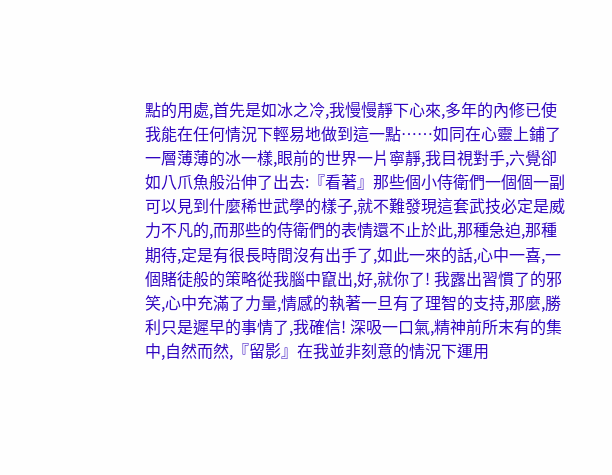點的用處,首先是如冰之冷,我慢慢靜下心來,多年的內修已使我能在任何情況下輕易地做到這一點……如同在心靈上鋪了一層薄薄的冰一樣,眼前的世界一片寧靜,我目視對手,六覺卻如八爪魚般沿伸了出去:『看著』那些個小侍衛們一個個一副可以見到什麼稀世武學的樣子,就不難發現這套武技必定是威力不凡的,而那些的侍衛們的表情還不止於此,那種急迫,那種期待,定是有很長時間沒有出手了,如此一來的話,心中一喜,一個賭徒般的策略從我腦中竄出,好,就你了! 我露出習慣了的邪笑,心中充滿了力量,情感的執著一旦有了理智的支持,那麼,勝利只是遲早的事情了,我確信! 深吸一口氣,精神前所末有的集中,自然而然,『留影』在我並非刻意的情況下運用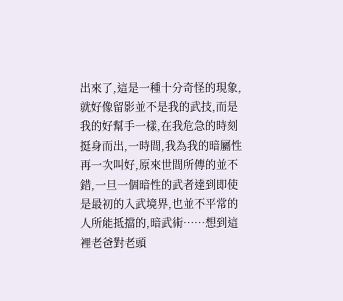出來了,這是一種十分奇怪的現象,就好像留影並不是我的武技,而是我的好幫手一樣,在我危急的時刻挺身而出,一時間,我為我的暗屬性再一次叫好,原來世間所傳的並不錯,一旦一個暗性的武者達到即使是最初的入武境界,也並不平常的人所能抵擋的,暗武術……想到這裡老爸對老頭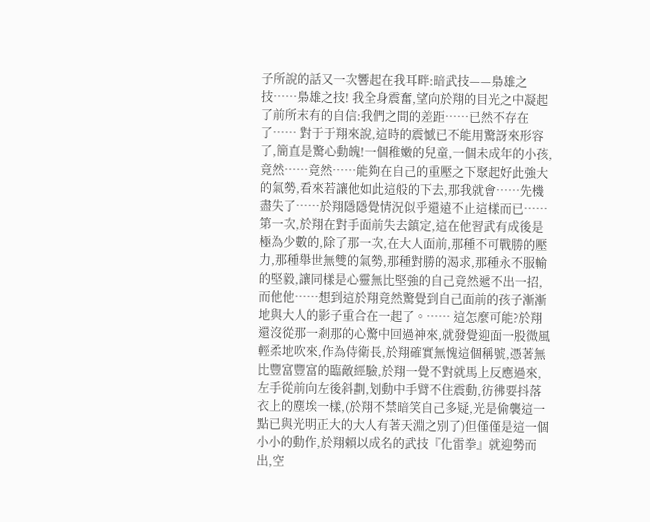子所說的話又一次響起在我耳畔:暗武技——梟雄之技……梟雄之技! 我全身震奮,望向於翔的目光之中凝起了前所末有的自信:我們之間的差距……已然不存在了…… 對于于翔來說,這時的震憾已不能用驚訝來形容了,簡直是驚心動魄!一個稚嫩的兒童,一個未成年的小孩,竟然……竟然……能夠在自己的重壓之下聚起好此強大的氣勢,看來若讓他如此這般的下去,那我就會……先機盡失了……於翔隱隱覺情況似乎還遠不止這樣而已…… 第一次,於翔在對手面前失去鎮定,這在他習武有成後是極為少數的,除了那一次,在大人面前,那種不可戰勝的壓力,那種舉世無雙的氣勢,那種對勝的渴求,那種永不服輸的堅毅,讓同樣是心靈無比堅強的自己竟然遞不出一招,而他他……想到這於翔竟然驚覺到自己面前的孩子漸漸地與大人的影子重合在一起了。…… 這怎麼可能?於翔還沒從那一剎那的心驚中回過神來,就發覺迎面一股微風輕柔地吹來,作為侍衛長,於翔確實無愧這個稱號,憑著無比豐富豐富的臨敵經驗,於翔一覺不對就馬上反應過來,左手從前向左後斜劃,划動中手臂不住震動,彷彿要抖落衣上的塵埃一樣,(於翔不禁暗笑自己多疑,光是偷襲這一點已與光明正大的大人有著天淵之別了)但僅僅是這一個小小的動作,於翔賴以成名的武技『化雷拳』就迎勢而出,空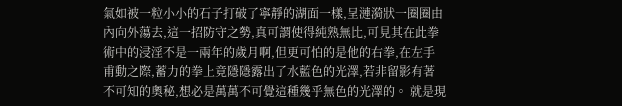氣如被一粒小小的石子打破了寧靜的湖面一樣,呈漣漪狀一圈圈由內向外蕩去,這一招防守之勢,真可謂使得純熟無比,可見其在此拳術中的浸淫不是一兩年的歲月啊,但更可怕的是他的右拳,在左手甫動之際,蓄力的拳上竟隱隱露出了水藍色的光澤,若非留影有著不可知的奧秘,想必是萬萬不可覺這種幾乎無色的光澤的。 就是現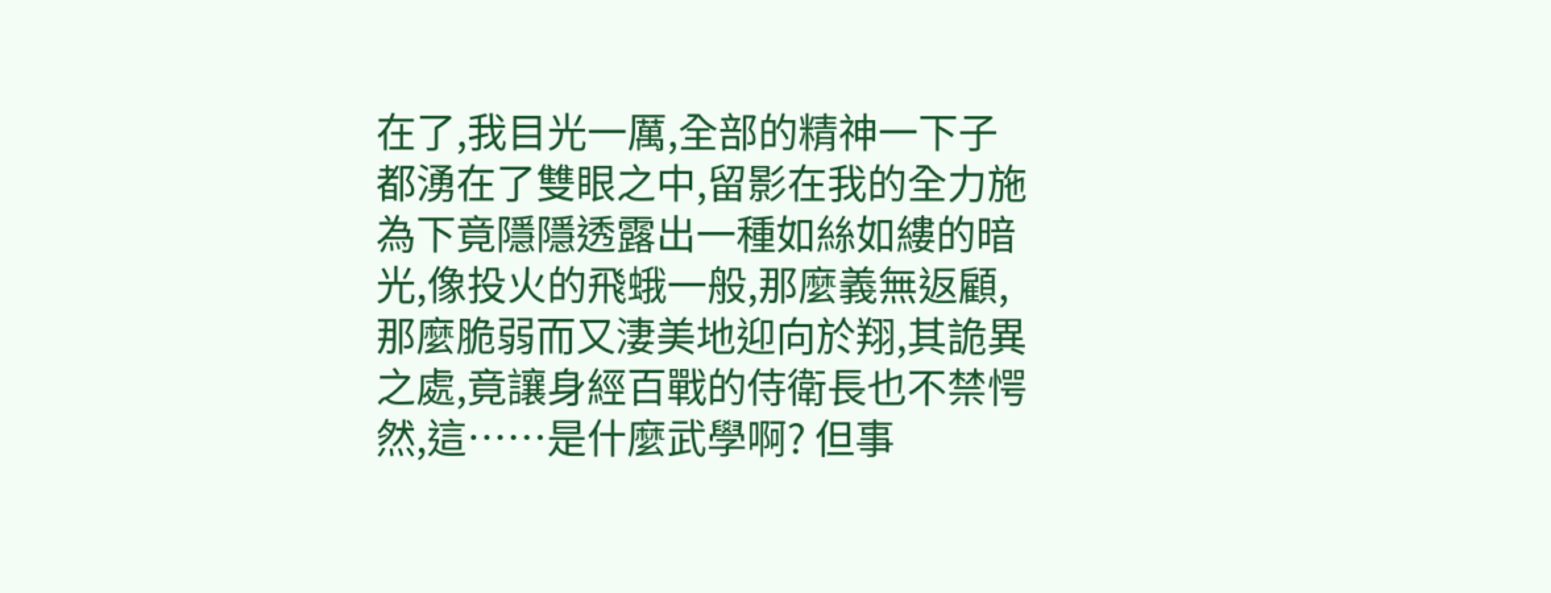在了,我目光一厲,全部的精神一下子都湧在了雙眼之中,留影在我的全力施為下竟隱隱透露出一種如絲如縷的暗光,像投火的飛蛾一般,那麼義無返顧,那麼脆弱而又淒美地迎向於翔,其詭異之處,竟讓身經百戰的侍衛長也不禁愕然,這……是什麼武學啊? 但事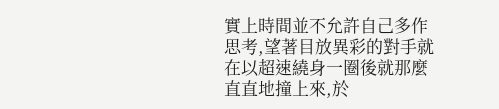實上時間並不允許自己多作思考,望著目放異彩的對手就在以超速繞身一圈後就那麼直直地撞上來,於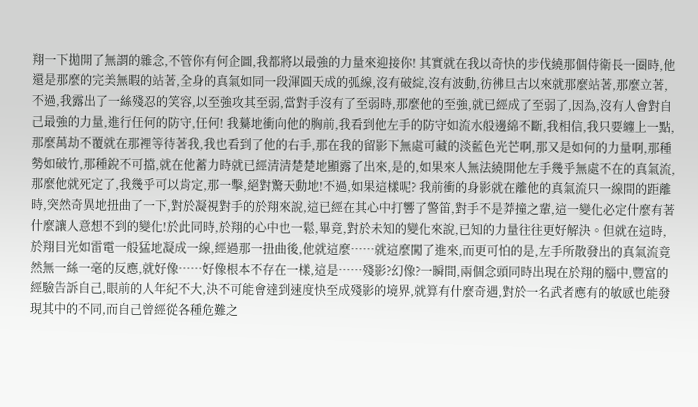翔一下拋開了無謂的雜念,不管你有何企圖,我都將以最強的力量來迎接你! 其實就在我以奇快的步伐繞那個侍衛長一圈時,他還是那麼的完美無暇的站著,全身的真氣如同一段渾圓天成的弧線,沒有破綻,沒有波動,彷彿旦古以來就那麼站著,那麼立著,不過,我露出了一絲殘忍的笑容,以至強攻其至弱,當對手沒有了至弱時,那麼他的至強,就已經成了至弱了,因為,沒有人會對自己最強的力量,進行任何的防守,任何! 我驀地衝向他的胸前,我看到他左手的防守如流水般邊綿不斷,我相信,我只要纏上一點,那麼萬劫不覆就在那裡等待著我,我也看到了他的右手,那在我的留影下無處可藏的淡藍色光芒啊,那又是如何的力量啊,那種勢如破竹,那種銳不可擋,就在他蓄力時就已經清清楚楚地顯露了出來,是的,如果來人無法繞開他左手幾乎無處不在的真氣流,那麼他就死定了,我幾乎可以肯定,那一擊,絕對驚天動地!不過,如果這樣呢? 我前衝的身影就在離他的真氣流只一線間的距離時,突然奇異地扭曲了一下,對於凝視對手的於翔來說,這已經在其心中打響了警笛,對手不是莽撞之輩,這一變化必定什麼有著什麼讓人意想不到的變化!於此同時,於翔的心中也一鬆,畢竟,對於未知的變化來說,已知的力量往往更好解決。但就在這時,於翔目光如雷電一般猛地凝成一線,經過那一扭曲後,他就這麼……就這麼闖了進來,而更可怕的是,左手所散發出的真氣流竟然無一絲一毫的反應,就好像……好像根本不存在一樣,這是……殘影?幻像?一瞬間,兩個念頭同時出現在於翔的腦中,豐富的經驗告訴自己,眼前的人年紀不大,決不可能會達到速度快至成殘影的境界,就算有什麼奇遇,對於一名武者應有的敏感也能發現其中的不同,而自己曾經從各種危難之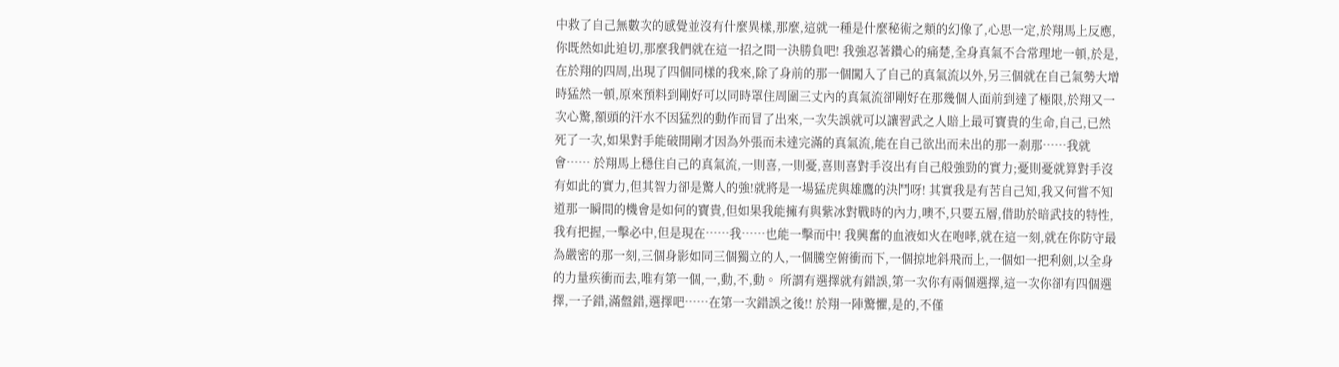中救了自己無數次的感覺並沒有什麼異樣,那麼,這就一種是什麼秘術之類的幻像了,心思一定,於翔馬上反應,你既然如此迫切,那麼我們就在這一招之間一決勝負吧! 我強忍著鑽心的痛楚,全身真氣不合常理地一頓,於是,在於翔的四周,出現了四個同樣的我來,除了身前的那一個闖入了自己的真氣流以外,另三個就在自己氣勢大增時猛然一頓,原來預料到剛好可以同時罩住周圍三丈內的真氣流卻剛好在那幾個人面前到達了極限,於翔又一次心驚,額頭的汗水不因猛烈的動作而冒了出來,一次失誤就可以讓習武之人賠上最可寶貴的生命,自己,已然死了一次,如果對手能破開剛才因為外張而未達完滿的真氣流,能在自己欲出而未出的那一剎那……我就會…… 於翔馬上穩住自己的真氣流,一則喜,一則憂,喜則喜對手沒出有自己般強勁的實力;憂則憂就算對手沒有如此的實力,但其智力卻是驚人的強!就將是一場猛虎與雄鷹的決鬥呀! 其實我是有苦自己知,我又何嘗不知道那一瞬間的機會是如何的寶貴,但如果我能擁有與紫冰對戰時的內力,噢不,只要五層,借助於暗武技的特性,我有把握,一擊必中,但是現在……我……也能一擊而中! 我興奮的血液如火在咆哮,就在這一刻,就在你防守最為嚴密的那一刻,三個身影如同三個獨立的人,一個騰空俯衝而下,一個掠地斜飛而上,一個如一把利劍,以全身的力量疾衝而去,唯有第一個,一,動,不,動。 所謂有選擇就有錯誤,第一次你有兩個選擇,這一次你卻有四個選擇,一子錯,滿盤錯,選擇吧……在第一次錯誤之後!! 於翔一陣驚懼,是的,不僅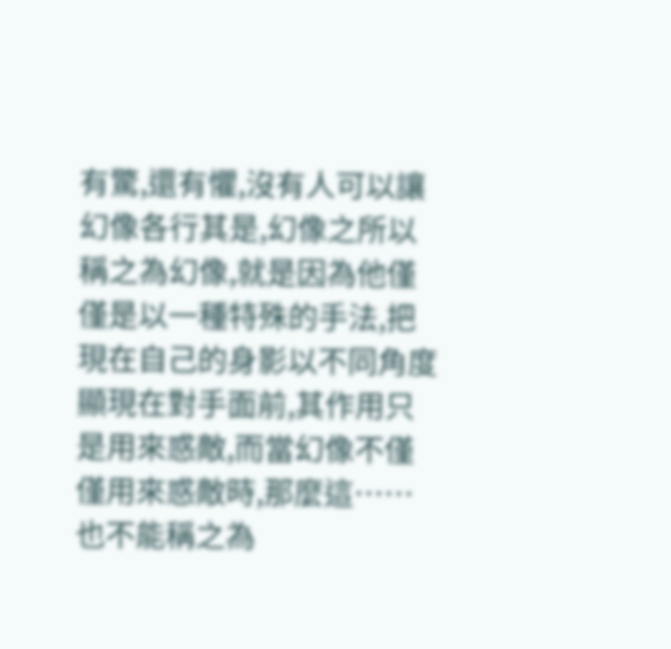有驚,還有懼,沒有人可以讓幻像各行其是,幻像之所以稱之為幻像,就是因為他僅僅是以一種特殊的手法,把現在自己的身影以不同角度顯現在對手面前,其作用只是用來惑敵,而當幻像不僅僅用來惑敵時,那麼這……也不能稱之為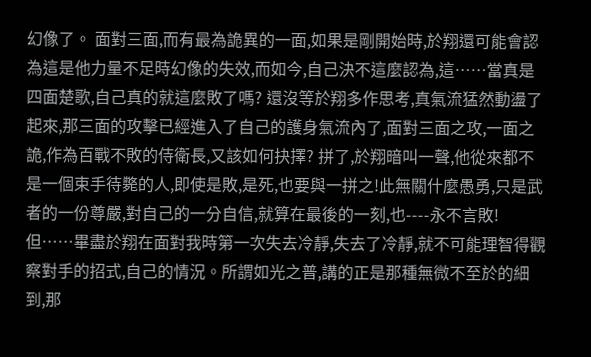幻像了。 面對三面,而有最為詭異的一面,如果是剛開始時,於翔還可能會認為這是他力量不足時幻像的失效,而如今,自己決不這麼認為,這……當真是四面楚歌,自己真的就這麼敗了嗎? 還沒等於翔多作思考,真氣流猛然動盪了起來,那三面的攻擊已經進入了自己的護身氣流內了,面對三面之攻,一面之詭,作為百戰不敗的侍衛長,又該如何抉擇? 拼了,於翔暗叫一聲,他從來都不是一個束手待斃的人,即使是敗,是死,也要與一拼之!此無關什麼愚勇,只是武者的一份尊嚴,對自己的一分自信,就算在最後的一刻,也----永不言敗! 但……畢盡於翔在面對我時第一次失去冷靜,失去了冷靜,就不可能理智得觀察對手的招式,自己的情況。所謂如光之普,講的正是那種無微不至於的細到,那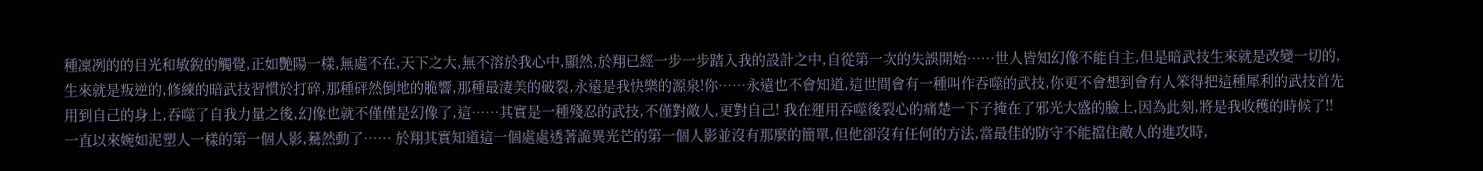種凜冽的的目光和敏銳的觸覺,正如艷陽一樣,無處不在,天下之大,無不溶於我心中,顯然,於翔已經一步一步踏入我的設計之中,自從第一次的失誤開始……世人皆知幻像不能自主,但是暗武技生來就是改變一切的,生來就是叛逆的,修練的暗武技習慣於打碎,那種砰然倒地的脆響,那種最淒美的破裂,永遠是我快樂的源泉!你……永遠也不會知道,這世間會有一種叫作吞噬的武技,你更不會想到會有人笨得把這種犀利的武技首先用到自己的身上,吞噬了自我力量之後,幻像也就不僅僅是幻像了,這……其實是一種殘忍的武技,不僅對敵人,更對自己! 我在運用吞噬後裂心的痛楚一下子掩在了邪光大盛的臉上,因為此刻,將是我收穫的時候了!! 一直以來婉如泥塑人一樣的第一個人影,驀然動了…… 於翔其實知道這一個處處透著詭異光芒的第一個人影並沒有那麼的簡單,但他卻沒有任何的方法,當最佳的防守不能擋住敵人的進攻時,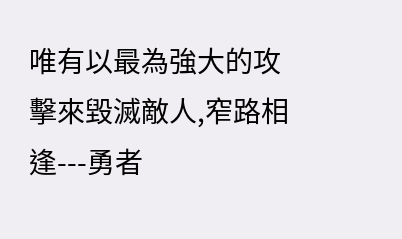唯有以最為強大的攻擊來毀滅敵人,窄路相逢---勇者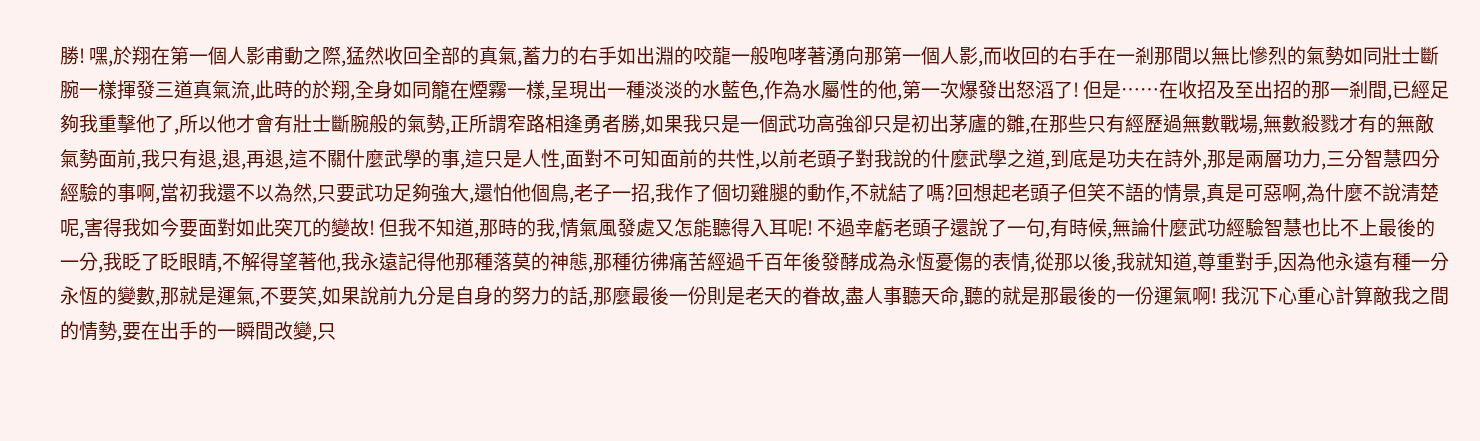勝! 嘿,於翔在第一個人影甫動之際,猛然收回全部的真氣,蓄力的右手如出淵的咬龍一般咆哮著湧向那第一個人影,而收回的右手在一剎那間以無比慘烈的氣勢如同壯士斷腕一樣揮發三道真氣流,此時的於翔,全身如同籠在煙霧一樣,呈現出一種淡淡的水藍色,作為水屬性的他,第一次爆發出怒滔了! 但是……在收招及至出招的那一剎間,已經足夠我重擊他了,所以他才會有壯士斷腕般的氣勢,正所謂窄路相逢勇者勝,如果我只是一個武功高強卻只是初出茅廬的雛,在那些只有經歷過無數戰場,無數殺戮才有的無敵氣勢面前,我只有退,退,再退,這不關什麼武學的事,這只是人性,面對不可知面前的共性,以前老頭子對我說的什麼武學之道,到底是功夫在詩外,那是兩層功力,三分智慧四分經驗的事啊,當初我還不以為然,只要武功足夠強大,還怕他個鳥,老子一招,我作了個切雞腿的動作,不就結了嗎?回想起老頭子但笑不語的情景,真是可惡啊,為什麼不說清楚呢,害得我如今要面對如此突兀的變故! 但我不知道,那時的我,情氣風發處又怎能聽得入耳呢! 不過幸虧老頭子還說了一句,有時候,無論什麼武功經驗智慧也比不上最後的一分,我眨了眨眼睛,不解得望著他,我永遠記得他那種落莫的神態,那種彷彿痛苦經過千百年後發酵成為永恆憂傷的表情,從那以後,我就知道,尊重對手,因為他永遠有種一分永恆的變數,那就是運氣,不要笑,如果說前九分是自身的努力的話,那麼最後一份則是老天的眷故,盡人事聽天命,聽的就是那最後的一份運氣啊! 我沉下心重心計算敵我之間的情勢,要在出手的一瞬間改變,只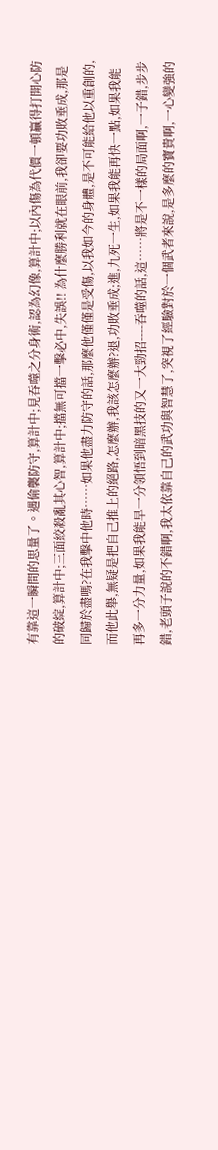有靠這一瞬間的思量了。遇偷襲防守,算計中;見吞噬之分身術,認為幻像,算計中;以內傷為代價一頓贏得打開心防的破綻,算計中;三面絞殺亂其心智,算計中;擋無可擋一擊必中,失誤!! 為什麼勝利就在眼前,我卻要功敗垂成,那是同歸於盡嗎?在我擊中他時……如果他盡力防守的話,那麼他僅僅是受傷,以我如今的身體,是不可能給他以重創的,而他此舉,無疑是把自己推上的絕路,怎麼辦,我該怎麼辦?退,功敗垂成;進,九死一生,如果我能再快一點,如果我能再多一分力量,如果我能早一分領悟到暗黑技的又一大勁招----吞噬的話,這……將是不一樣的局面啊,一子錯,步步錯,老頭子說的不錯啊,我太依靠自己的武功與智慧了,突視了經驗對於一個武者來說,是多麼的寶貴啊,一心變強的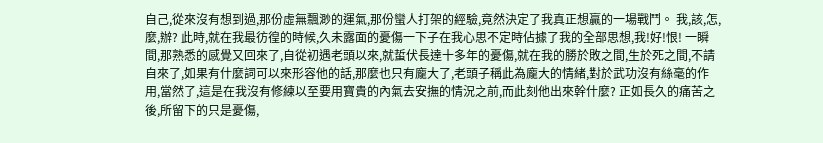自己,從來沒有想到過,那份虛無飄渺的運氣,那份蠻人打架的經驗,竟然決定了我真正想贏的一場戰鬥。 我,該,怎,麼,辦? 此時,就在我最彷徨的時候,久未露面的憂傷一下子在我心思不定時佔據了我的全部思想,我!好!恨! 一瞬間,那熟悉的感覺又回來了,自從初遇老頭以來,就蜇伏長達十多年的憂傷,就在我的勝於敗之間,生於死之間,不請自來了,如果有什麼詞可以來形容他的話,那麼也只有龐大了,老頭子稱此為龐大的情緒,對於武功沒有絲毫的作用,當然了,這是在我沒有修練以至要用寶貴的內氣去安撫的情況之前,而此刻他出來幹什麼? 正如長久的痛苦之後,所留下的只是憂傷,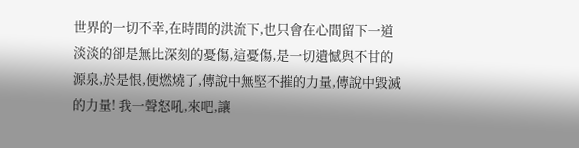世界的一切不幸,在時間的洪流下,也只會在心間留下一道淡淡的卻是無比深刻的憂傷,這憂傷,是一切遺憾與不甘的源泉,於是恨,便燃燒了,傳說中無堅不摧的力量,傳說中毀滅的力量! 我一聲怒吼,來吧,讓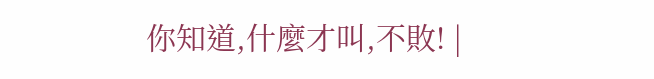你知道,什麼才叫,不敗! |